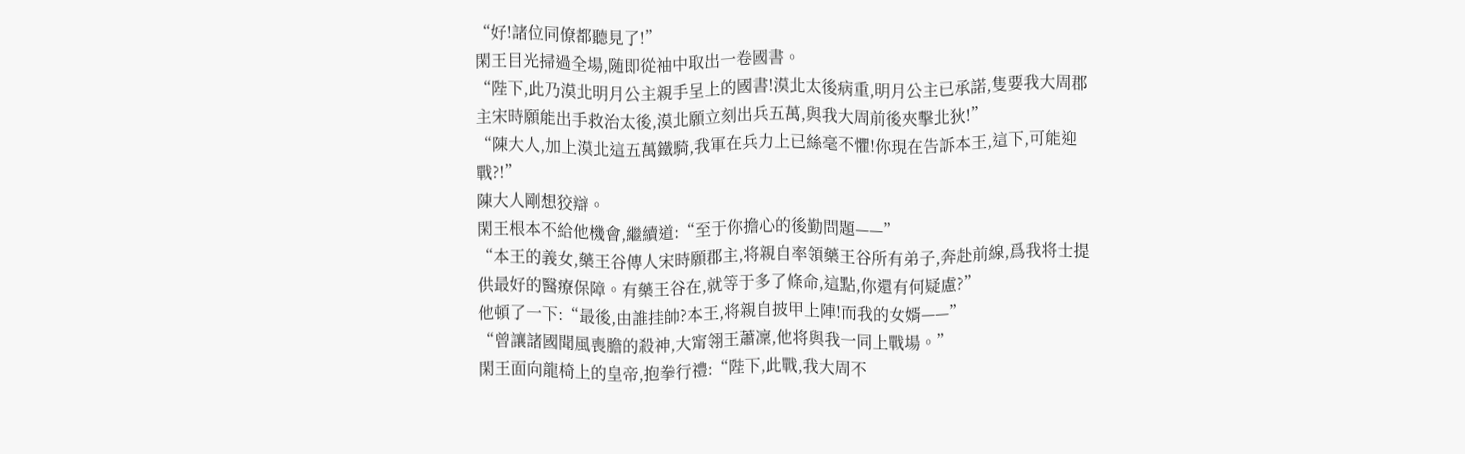“好!諸位同僚都聽見了!”
閑王目光掃過全場,随即從袖中取出一卷國書。
“陛下,此乃漠北明月公主親手呈上的國書!漠北太後病重,明月公主已承諾,隻要我大周郡主宋時願能出手救治太後,漠北願立刻出兵五萬,與我大周前後夾擊北狄!”
“陳大人,加上漠北這五萬鐵騎,我軍在兵力上已絲毫不懼!你現在告訴本王,這下,可能迎戰?!”
陳大人剛想狡辯。
閑王根本不給他機會,繼續道:“至于你擔心的後勤問題——”
“本王的義女,藥王谷傳人宋時願郡主,将親自率領藥王谷所有弟子,奔赴前線,爲我将士提供最好的醫療保障。有藥王谷在,就等于多了條命,這點,你還有何疑慮?”
他頓了一下:“最後,由誰挂帥?本王,将親自披甲上陣!而我的女婿——”
“曾讓諸國聞風喪膽的殺神,大甯翎王蕭凜,他将與我一同上戰場。”
閑王面向龍椅上的皇帝,抱拳行禮:“陛下,此戰,我大周不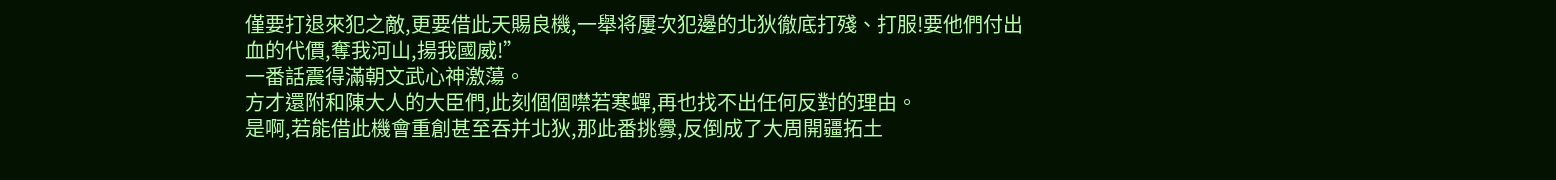僅要打退來犯之敵,更要借此天賜良機,一舉将屢次犯邊的北狄徹底打殘、打服!要他們付出血的代價,奪我河山,揚我國威!”
一番話震得滿朝文武心神激蕩。
方才還附和陳大人的大臣們,此刻個個噤若寒蟬,再也找不出任何反對的理由。
是啊,若能借此機會重創甚至吞并北狄,那此番挑釁,反倒成了大周開疆拓土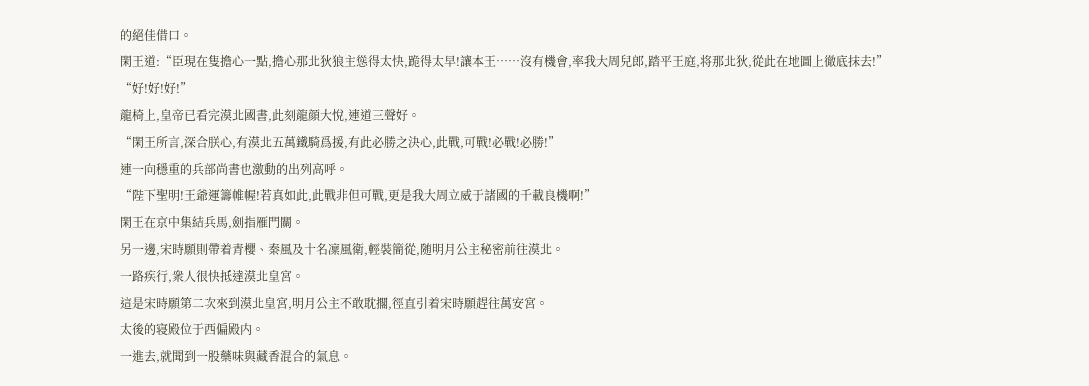的絕佳借口。
閑王道:“臣現在隻擔心一點,擔心那北狄狼主慫得太快,跪得太早!讓本王……沒有機會,率我大周兒郎,踏平王庭,将那北狄,從此在地圖上徹底抹去!”
“好!好!好!”
龍椅上,皇帝已看完漠北國書,此刻龍顔大悅,連道三聲好。
“閑王所言,深合朕心,有漠北五萬鐵騎爲援,有此必勝之決心,此戰,可戰!必戰!必勝!”
連一向穩重的兵部尚書也激動的出列高呼。
“陛下聖明!王爺運籌帷幄!若真如此,此戰非但可戰,更是我大周立威于諸國的千載良機啊!”
閑王在京中集結兵馬,劍指雁門關。
另一邊,宋時願則帶着青櫻、秦風及十名凜風衛,輕裝簡從,随明月公主秘密前往漠北。
一路疾行,衆人很快抵達漠北皇宮。
這是宋時願第二次來到漠北皇宮,明月公主不敢耽擱,徑直引着宋時願趕往萬安宮。
太後的寝殿位于西偏殿内。
一進去,就聞到一股藥味與藏香混合的氣息。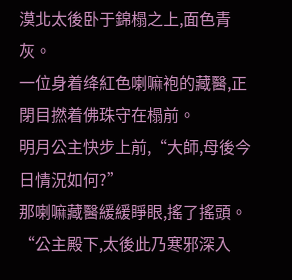漠北太後卧于錦榻之上,面色青灰。
一位身着绛紅色喇嘛袍的藏醫,正閉目撚着佛珠守在榻前。
明月公主快步上前,“大師,母後今日情況如何?”
那喇嘛藏醫緩緩睜眼,搖了搖頭。
“公主殿下,太後此乃寒邪深入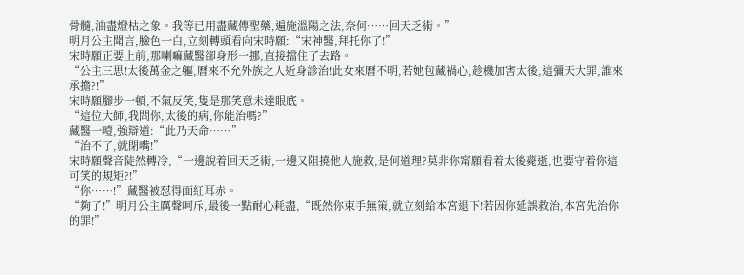骨髓,油盡燈枯之象。我等已用盡藏傳聖藥,遍施溫陽之法,奈何……回天乏術。”
明月公主聞言,臉色一白,立刻轉頭看向宋時願:“宋神醫,拜托你了!”
宋時願正要上前,那喇嘛藏醫卻身形一挪,直接擋住了去路。
“公主三思!太後萬金之軀,曆來不允外族之人近身診治!此女來曆不明,若她包藏禍心,趁機加害太後,這彌天大罪,誰來承擔?!”
宋時願腳步一頓,不氣反笑,隻是那笑意未達眼底。
“這位大師,我問你,太後的病,你能治嗎?”
藏醫一噎,強辯道:“此乃天命……”
“治不了,就閉嘴!”
宋時願聲音陡然轉冷,“一邊說着回天乏術,一邊又阻撓他人施救,是何道理?莫非你甯願看着太後薨逝,也要守着你這可笑的規矩?!”
“你……!”藏醫被怼得面紅耳赤。
“夠了!”明月公主厲聲呵斥,最後一點耐心耗盡,“既然你束手無策,就立刻給本宮退下!若因你延誤救治,本宮先治你的罪!”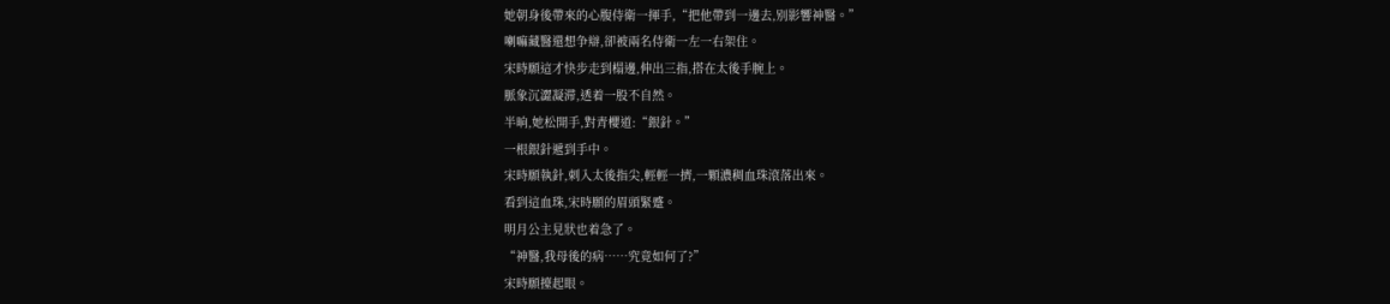她朝身後帶來的心腹侍衛一揮手,“把他帶到一邊去,别影響神醫。”
喇嘛藏醫還想争辯,卻被兩名侍衛一左一右架住。
宋時願這才快步走到榻邊,伸出三指,搭在太後手腕上。
脈象沉澀凝滞,透着一股不自然。
半晌,她松開手,對青櫻道:“銀針。”
一根銀針遞到手中。
宋時願執針,刺入太後指尖,輕輕一擠,一顆濃稠血珠滾落出來。
看到這血珠,宋時願的眉頭緊蹙。
明月公主見狀也着急了。
“神醫,我母後的病……究竟如何了?”
宋時願擡起眼。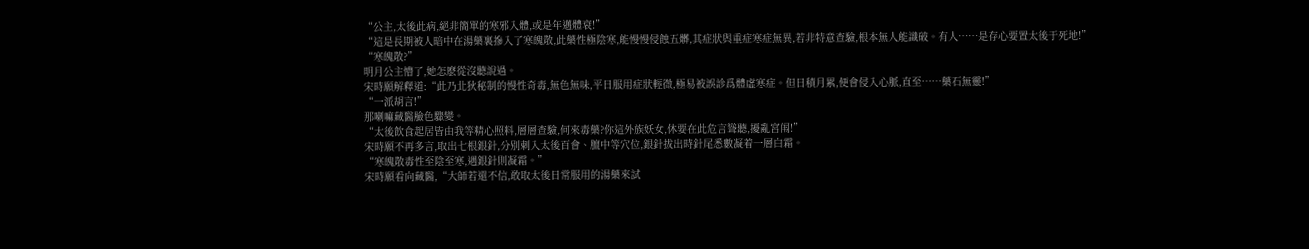“公主,太後此病,絕非簡單的寒邪入體,或是年邁體衰!”
“這是長期被人暗中在湯藥裏摻入了寒魄散,此藥性極陰寒,能慢慢侵蝕五髒,其症狀與重症寒症無異,若非特意查驗,根本無人能識破。有人……是存心要置太後于死地!”
“寒魄散?”
明月公主懵了,她怎麽從沒聽說過。
宋時願解釋道:“此乃北狄秘制的慢性奇毒,無色無味,平日服用症狀輕微,極易被誤診爲體虛寒症。但日積月累,便會侵入心脈,直至……藥石無靈!”
“一派胡言!”
那喇嘛藏醫臉色驟變。
“太後飲食起居皆由我等精心照料,層層查驗,何來毒藥?你這外族妖女,休要在此危言聳聽,擾亂宮闱!”
宋時願不再多言,取出七根銀針,分别刺入太後百會、膻中等穴位,銀針拔出時針尾悉數凝着一層白霜。
“寒魄散毒性至陰至寒,遇銀針則凝霜。”
宋時願看向藏醫,“大師若還不信,敢取太後日常服用的湯藥來試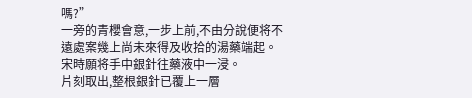嗎?”
一旁的青櫻會意,一步上前,不由分說便将不遠處案幾上尚未來得及收拾的湯藥端起。
宋時願将手中銀針往藥液中一浸。
片刻取出,整根銀針已覆上一層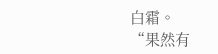白霜。
“果然有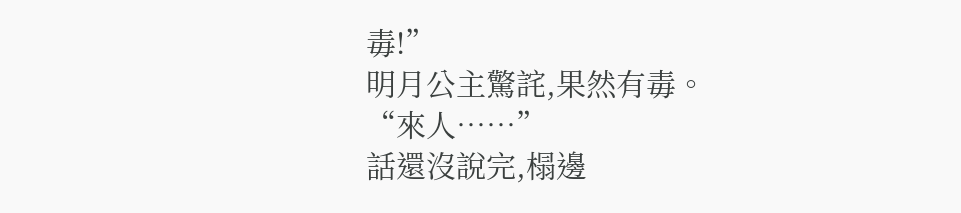毒!”
明月公主驚詫,果然有毒。
“來人……”
話還沒說完,榻邊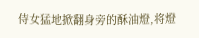侍女猛地掀翻身旁的酥油燈,将燈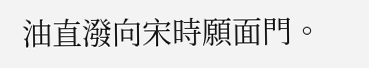油直潑向宋時願面門。